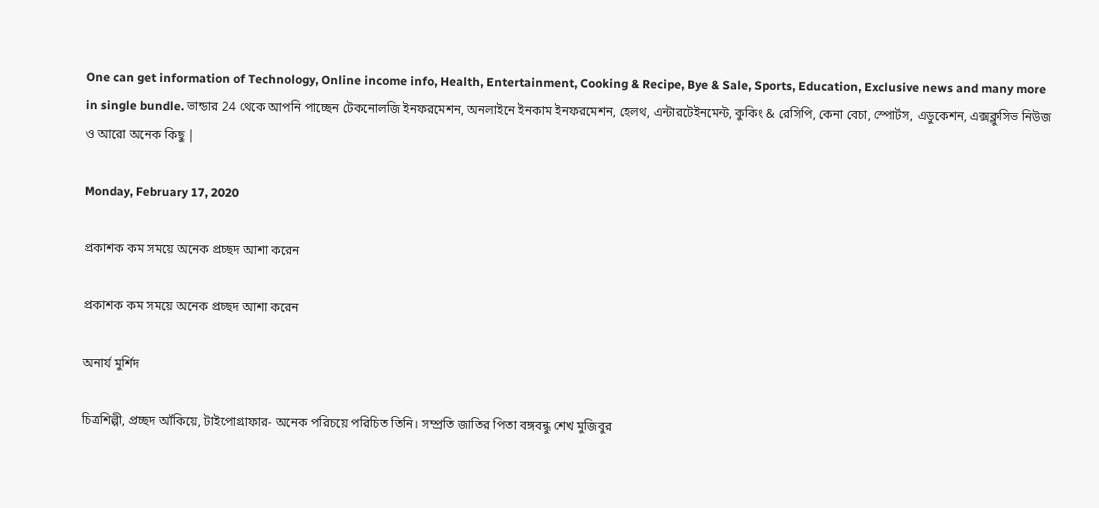One can get information of Technology, Online income info, Health, Entertainment, Cooking & Recipe, Bye & Sale, Sports, Education, Exclusive news and many more in single bundle. ভান্ডার 24 থেকে আপনি পাচ্ছেন টেকনোলজি ইনফরমেশন, অনলাইনে ইনকাম ইনফরমেশন, হেলথ, এন্টারটেইনমেন্ট, কুকিং & রেসিপি, কেনা বেচা, স্পোর্টস, এডুকেশন, এক্সক্লুসিভ নিউজ ও আরো অনেক কিছু |

Monday, February 17, 2020

প্রকাশক কম সময়ে অনেক প্রচ্ছদ আশা করেন

প্রকাশক কম সময়ে অনেক প্রচ্ছদ আশা করেন

অনার্য মুর্শিদ

চিত্রশিল্পী, প্রচ্ছদ আঁকিয়ে, টাইপোগ্রাফার- অনেক পরিচয়ে পরিচিত তিনি। সম্প্রতি জাতির পিতা বঙ্গবন্ধু শেখ মুজিবুর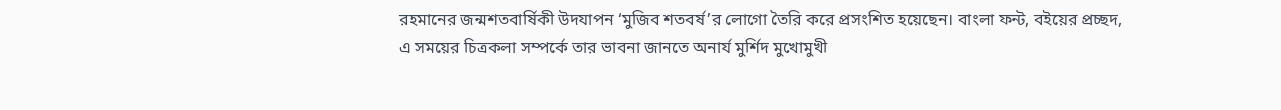রহমানের জন্মশতবার্ষিকী উদযাপন ‘মুজিব শতবর্ষ’র লোগো তৈরি করে প্রসংশিত হয়েছেন। বাংলা ফন্ট, বইয়ের প্রচ্ছদ, এ সময়ের চিত্রকলা সম্পর্কে তার ভাবনা জানতে অনার্য মুর্শিদ মুখোমুখী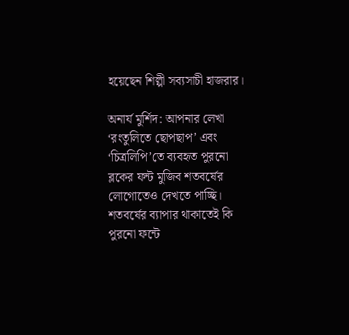হয়েছেন শিল্পী সব্যসাচী হাজরার।

অনার্য মুর্শিদ: আপনার লেখা ‘রংতুলিতে ছোপছাপ’ এবং ‘চিত্রলিপি’তে ব্যবহৃত পুরনো ব্লকের ফন্ট ‌মুজিব শতবর্ষের লোগোতেও দেখতে পাচ্ছি। শতবর্ষের ব্যাপার থাকাতেই কি পুরনো ফন্টে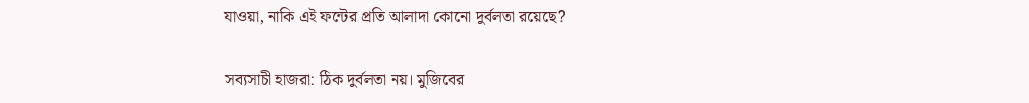যাওয়া, নাকি এই ফন্টের প্রতি আলাদা কোনো দুর্বলতা রয়েছে?

সব্যসাচী হাজরা: ঠিক দুর্বলতা নয়। মুজিবের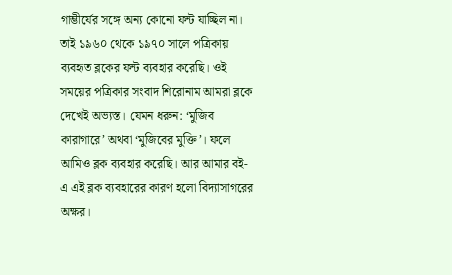গাম্ভীর্যের সঙ্গে অন্য কোনো ফন্ট যাচ্ছিল না। তাই ১৯৬০ থেকে ১৯৭০ সালে পত্রিকায় ব্যবহৃত ব্লকের ফন্ট ব্যবহার করেছি। ওই সময়ের পত্রিকার সংবাদ শিরোনাম আমরা ব্লকে দেখেই অভ্যস্ত। যেমন ধরুন: ‘মুজিব কারাগারে’ অথবা ‘মুজিবের মুক্তি’। ফলে আমিও ব্লক ব্যবহার করেছি। আর আমার বই-এ এই ব্লক ব্যবহারের কারণ হলো বিদ্যাসাগরের অক্ষর।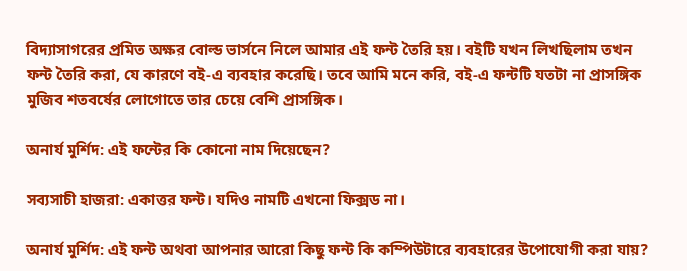বিদ্যাসাগরের প্রমিত অক্ষর বোল্ড ভার্সনে নিলে আমার এই ফন্ট তৈরি হয়। বইটি যখন লিখছিলাম তখন ফন্ট তৈরি করা, যে কারণে বই-এ ব্যবহার করেছি। তবে আমি মনে করি, বই-এ ফন্টটি যতটা না প্রাসঙ্গিক মুজিব শতবর্ষের লোগোতে তার চেয়ে বেশি প্রাসঙ্গিক।

অনার্য মুর্শিদ: এই ফন্টের কি কোনো নাম দিয়েছেন?

সব্যসাচী হাজরা: একাত্তর ফন্ট। যদিও নামটি এখনো ফিক্সড না।

অনার্য মুর্শিদ: এই ফন্ট অথবা আপনার আরো কিছু ফন্ট কি কম্পিউটারে ব্যবহারের উপোযোগী করা যায়?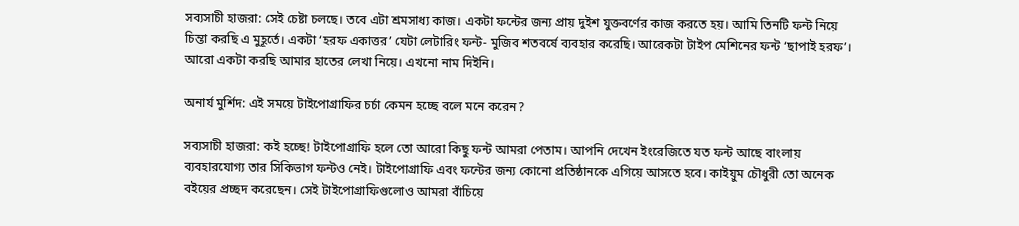সব্যসাচী হাজরা: সেই চেষ্টা চলছে। তবে এটা শ্রমসাধ্য কাজ। একটা ফন্টের জন্য প্রায় দুইশ যুক্তবর্ণের কাজ করতে হয়। আমি তিনটি ফন্ট নিয়ে চিন্তা করছি এ মুহূর্তে। একটা ‘হরফ একাত্তর’ যেটা লেটারিং ফন্ট- মুজিব শতবর্ষে ব্যবহার করেছি। আরেকটা টাইপ মেশিনের ফন্ট ‘ছাপাই হরফ’। আরো একটা করছি আমার হাতের লেখা নিয়ে। এখনো নাম দিইনি।

অনার্য মুর্শিদ: এই সময়ে টাইপোগ্রাফির চর্চা কেমন হচ্ছে বলে মনে করেন?

সব্যসাচী হাজরা: কই হচ্ছে! টাইপোগ্রাফি হলে তো আরো কিছু ফন্ট আমরা পেতাম। আপনি দেখেন ইংরেজিতে যত ফন্ট আছে বাংলায় ব্যবহারযোগ্য তার সিকিভাগ ফন্টও নেই। টাইপোগ্রাফি এবং ফন্টের জন্য কোনো প্রতিষ্ঠানকে এগিয়ে আসতে হবে। কাইয়ুম চৌধুরী তো অনেক বইয়ের প্রচ্ছদ করেছেন। সেই টাইপোগ্রাফিগুলোও আমরা বাঁচিয়ে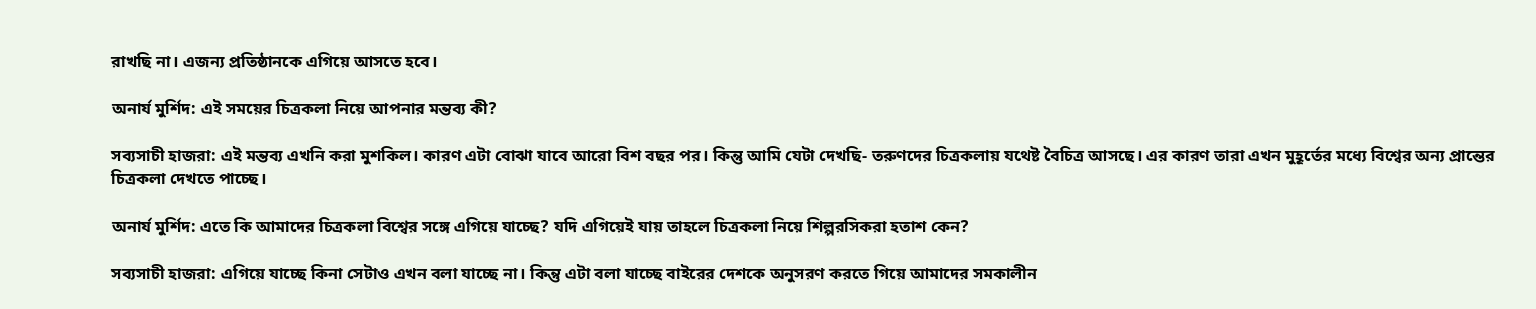রাখছি না। এজন্য প্রতিষ্ঠানকে এগিয়ে আসতে হবে।

অনার্য মুর্শিদ: এই সময়ের চিত্রকলা নিয়ে আপনার মন্তব্য কী?

সব্যসাচী হাজরা: এই মন্তব্য এখনি করা মুশকিল। কারণ এটা বোঝা যাবে আরো বিশ বছর পর। কিন্তু আমি যেটা দেখছি- তরুণদের চিত্রকলায় যথেষ্ট বৈচিত্র আসছে। এর কারণ তারা এখন মুহূর্তের মধ্যে বিশ্বের অন্য প্রান্তের চিত্রকলা দেখতে পাচ্ছে।

অনার্য মুর্শিদ: এতে কি আমাদের চিত্রকলা বিশ্বের সঙ্গে এগিয়ে যাচ্ছে? যদি এগিয়েই যায় তাহলে চিত্রকলা নিয়ে শিল্পরসিকরা হতাশ কেন?

সব্যসাচী হাজরা: এগিয়ে যাচ্ছে কিনা সেটাও এখন বলা যাচ্ছে না। কিন্তু এটা বলা যাচ্ছে বাইরের দেশকে অনুসরণ করতে গিয়ে আমাদের সমকালীন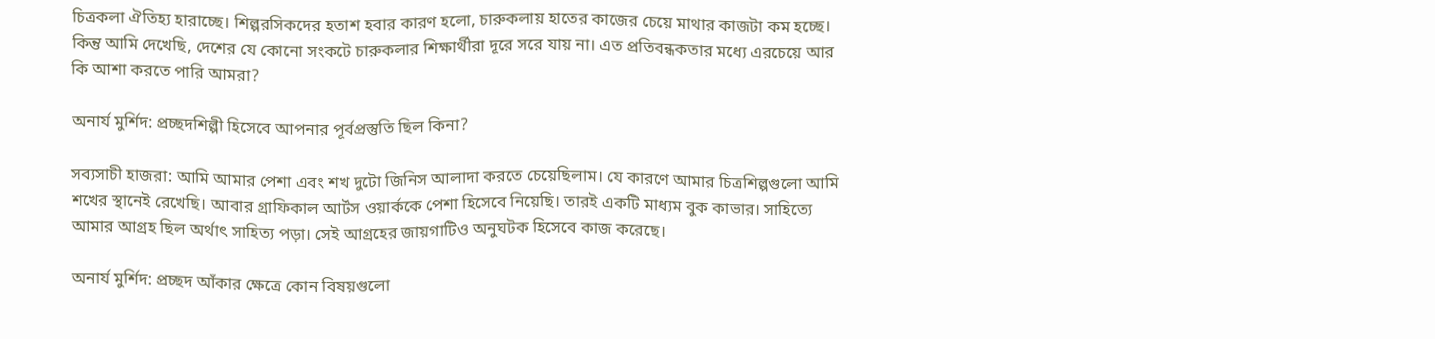চিত্রকলা ঐতিহ্য হারাচ্ছে। শিল্পরসিকদের হতাশ হবার কারণ হলো, চারুকলায় হাতের কাজের চেয়ে মাথার কাজটা কম হচ্ছে। কিন্তু আমি দেখেছি, দেশের যে কোনো সংকটে চারুকলার শিক্ষার্থীরা দূরে সরে যায় না। এত প্রতিবন্ধকতার মধ্যে এরচেয়ে আর কি আশা করতে পারি আমরা?

অনার্য মুর্শিদ: প্রচ্ছদশিল্পী হিসেবে আপনার পূর্বপ্রস্তুতি ছিল কিনা?

সব্যসাচী হাজরা: আমি আমার পেশা এবং শখ দুটো জিনিস আলাদা করতে চেয়েছিলাম। যে কারণে আমার চিত্রশিল্পগুলো আমি শখের স্থানেই রেখেছি। আবার গ্রাফিকাল আর্টস ওয়ার্ককে পেশা হিসেবে নিয়েছি। তারই একটি মাধ্যম বুক কাভার। সাহিত্যে আমার আগ্রহ ছিল অর্থাৎ সাহিত্য পড়া। সেই আগ্রহের জায়গাটিও অনুঘটক হিসেবে কাজ করেছে।

অনার্য মুর্শিদ: প্রচ্ছদ আঁকার ক্ষেত্রে কোন বিষয়গুলো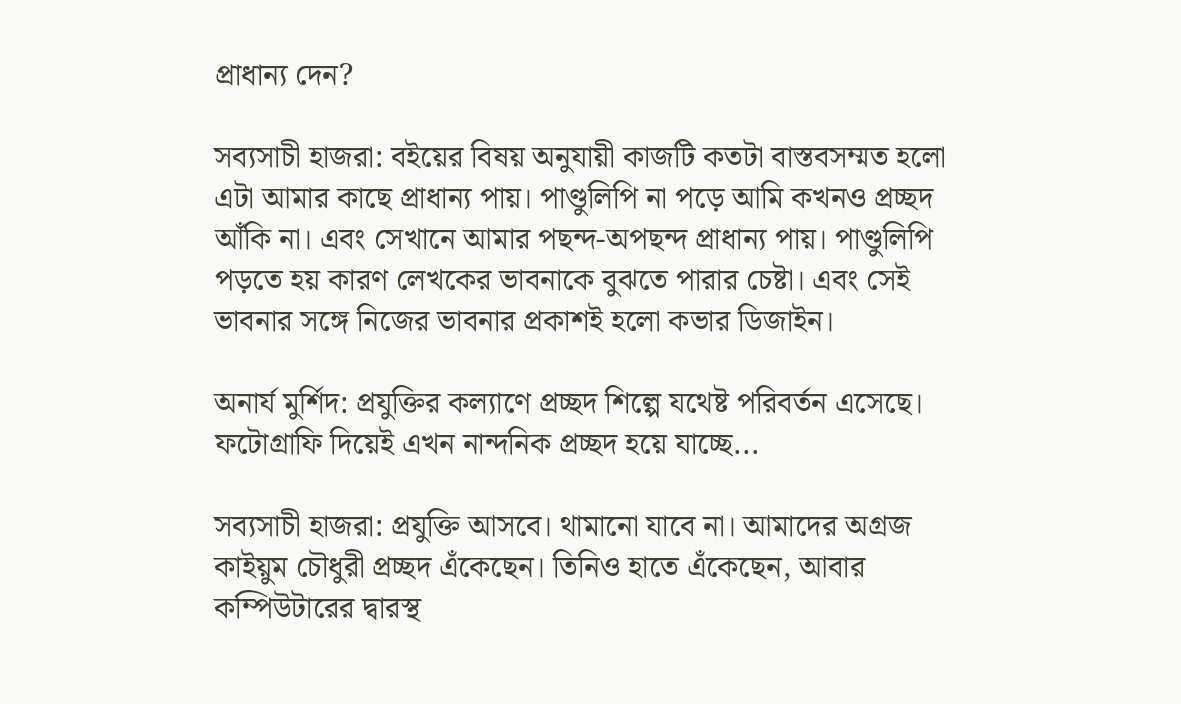প্রাধান্য দেন?

সব্যসাচী হাজরা: বইয়ের বিষয় অনুযায়ী কাজটি কতটা বাস্তবসম্মত হলো এটা আমার কাছে প্রাধান্য পায়। পাণ্ডুলিপি না পড়ে আমি কখনও প্রচ্ছদ আঁকি না। এবং সেখানে আমার পছন্দ-অপছন্দ প্রাধান্য পায়। পাণ্ডুলিপি পড়তে হয় কারণ লেখকের ভাবনাকে বুঝতে পারার চেষ্টা। এবং সেই ভাবনার সঙ্গে নিজের ভাবনার প্রকাশই হলো কভার ডিজাইন।

অনার্য মুর্শিদ: প্রযুক্তির কল্যাণে প্রচ্ছদ শিল্পে যথেষ্ট পরিবর্তন এসেছে। ফটোগ্রাফি দিয়েই এখন নান্দনিক প্রচ্ছদ হয়ে যাচ্ছে...

সব্যসাচী হাজরা: প্রযুক্তি আসবে। থামানো যাবে না। আমাদের অগ্রজ কাইয়ুম চৌধুরী প্রচ্ছদ এঁকেছেন। তিনিও হাতে এঁকেছেন, আবার কম্পিউটারের দ্বারস্থ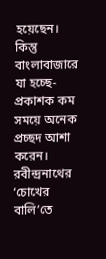হয়েছেন। কিন্তু বাংলাবাজারে যা হচ্ছে- প্রকাশক কম সময়ে অনেক প্রচ্ছদ আশা করেন। রবীন্দ্রনাথের ‘চোখের বালি’তে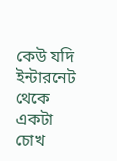কেউ যদি ইন্টারনেট থেকে একটা চোখ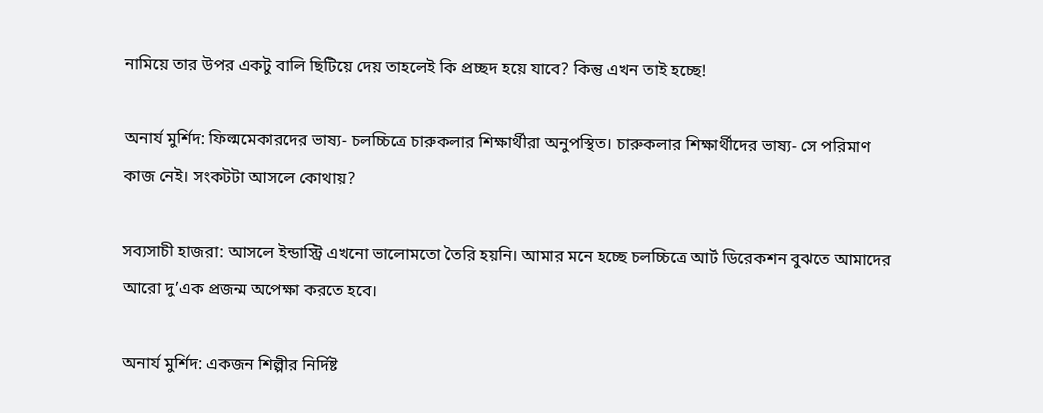নামিয়ে তার উপর একটু বালি ছিটিয়ে দেয় তাহলেই কি প্রচ্ছদ হয়ে যাবে? কিন্তু এখন তাই হচ্ছে!

অনার্য মুর্শিদ: ফিল্মমেকারদের ভাষ্য- চলচ্চিত্রে চারুকলার শিক্ষার্থীরা অনুপস্থিত। চারুকলার শিক্ষার্থীদের ভাষ্য- সে পরিমাণ কাজ নেই। সংকটটা আসলে কোথায়?

সব্যসাচী হাজরা: আসলে ইন্ডাস্ট্রি এখনো ভালোমতো তৈরি হয়নি। আমার মনে হচ্ছে চলচ্চিত্রে আর্ট ডিরেকশন বুঝতে আমাদের আরো দু’এক প্রজন্ম অপেক্ষা করতে হবে।

অনার্য মুর্শিদ: একজন শিল্পীর নির্দিষ্ট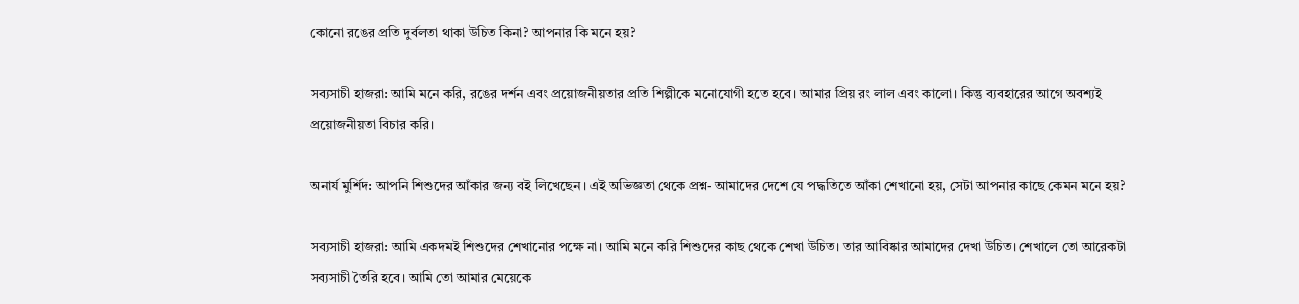কোনো রঙের প্রতি দুর্বলতা থাকা উচিত কিনা? আপনার কি মনে হয়?

সব্যসাচী হাজরা: আমি মনে করি, রঙের দর্শন এবং প্রয়োজনীয়তার প্রতি শিল্পীকে মনোযোগী হতে হবে। আমার প্রিয় রং লাল এবং কালো। কিন্তু ব্যবহারের আগে অবশ্যই প্রয়োজনীয়তা বিচার করি।

অনার্য মুর্শিদ: আপনি শিশুদের আঁকার জন্য বই লিখেছেন। এই অভিজ্ঞতা থেকে প্রশ্ন- আমাদের দেশে যে পদ্ধতিতে আঁকা শেখানো হয়, সেটা আপনার কাছে কেমন মনে হয়?

সব্যসাচী হাজরা: আমি একদমই শিশুদের শেখানোর পক্ষে না। আমি মনে করি শিশুদের কাছ থেকে শেখা উচিত। তার আবিষ্কার আমাদের দেখা উচিত। শেখালে তো আরেকটা সব্যসাচী তৈরি হবে। আমি তো আমার মেয়েকে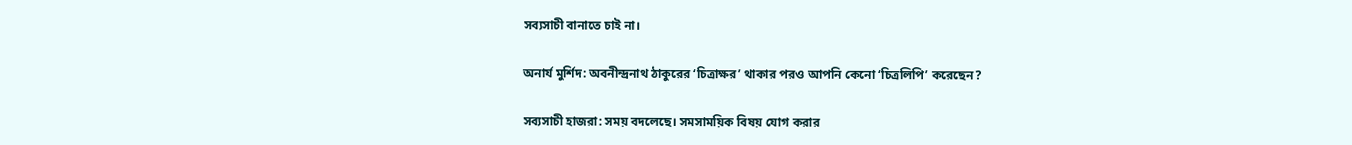সব্যসাচী বানাতে চাই না।

অনার্য মুর্শিদ: অবনীন্দ্রনাথ ঠাকুরের ‘চিত্রাক্ষর’ থাকার পরও আপনি কেনো ‘চিত্রলিপি’ করেছেন?

সব্যসাচী হাজরা: সময় বদলেছে। সমসাময়িক বিষয় যোগ করার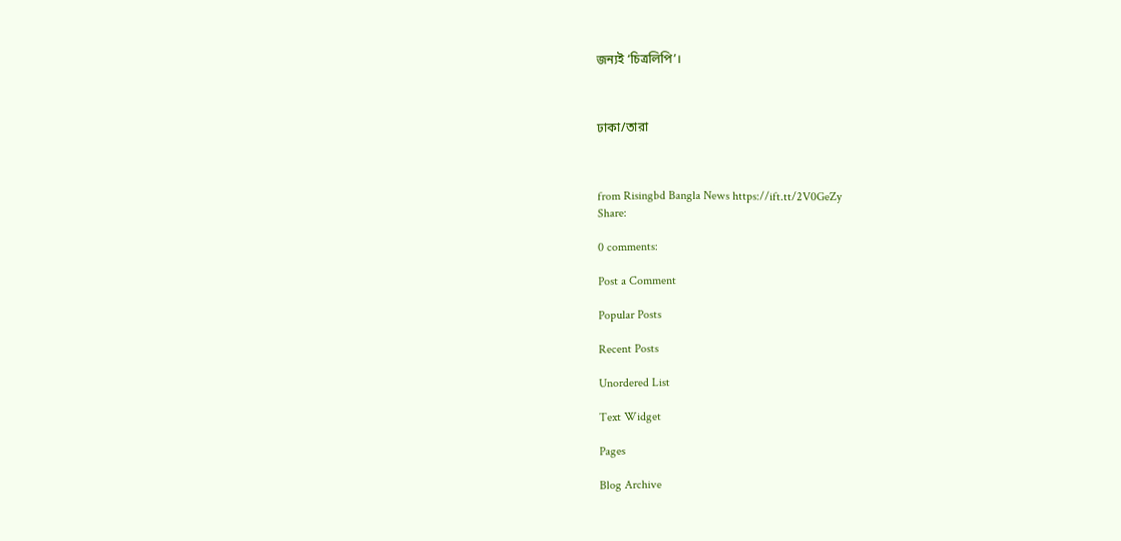জন্যই ‘চিত্রলিপি’।



ঢাকা/তারা



from Risingbd Bangla News https://ift.tt/2V0GeZy
Share:

0 comments:

Post a Comment

Popular Posts

Recent Posts

Unordered List

Text Widget

Pages

Blog Archive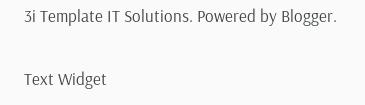3i Template IT Solutions. Powered by Blogger.

Text Widget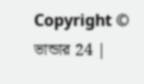Copyright © ভান্ডার 24 |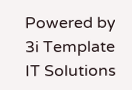Powered by 3i Template IT Solutions